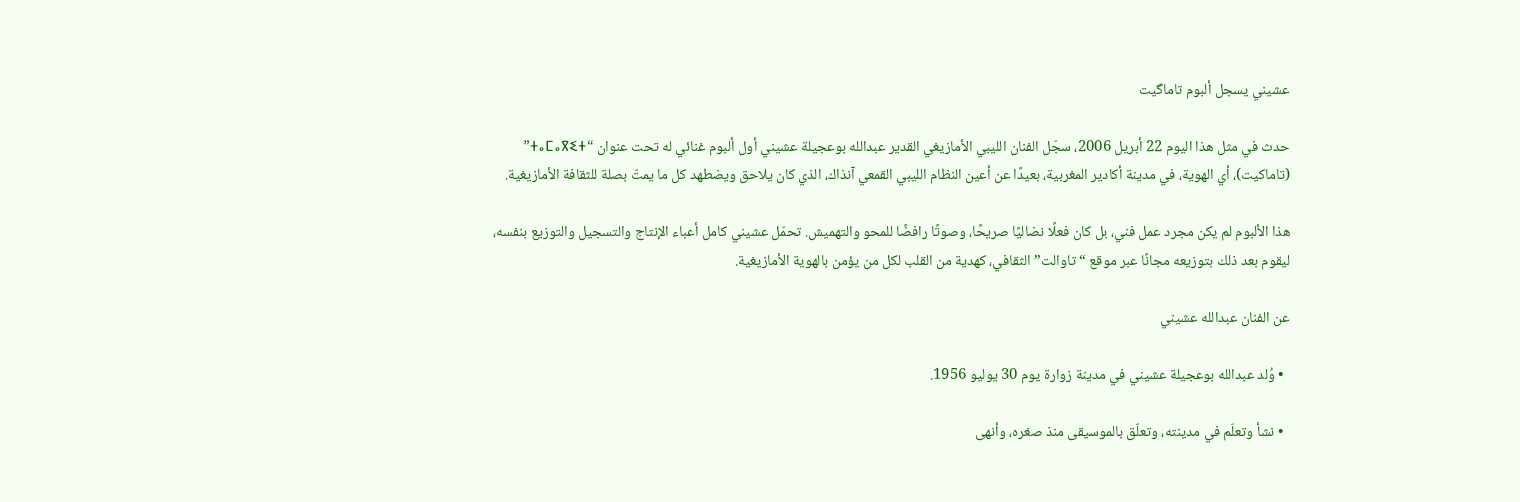عشيني يسجل ألبوم تاماگيت

حدث في مثل هذا اليوم 22 أبريل 2006، سجّل الفنان الليبي الأمازيغي القدير عبدالله بوعجيلة عشيني أول ألبوم غنائي له تحت عنوان “ⵜⴰⵎⴰⴳⵉⵜ” (تاماكيت)، أي الهوية، في مدينة أكادير المغربية، بعيدًا عن أعين النظام الليبي القمعي آنذاك، الذي كان يلاحق ويضطهد كل ما يمتّ بصلة للثقافة الأمازيغية.

هذا الألبوم لم يكن مجرد عمل فني، بل كان فعلًا نضاليًا صريحًا، وصوتًا رافضًا للمحو والتهميش. تحمّل عشيني كامل أعباء الإنتاج والتسجيل والتوزيع بنفسه، ليقوم بعد ذلك بتوزيعه مجانًا عبر موقع “تاوالت” الثقافي، كهدية من القلب لكل من يؤمن بالهوية الأمازيغية.

عن الفنان عبدالله عشيني

  • وُلد عبدالله بوعجيلة عشيني في مدينة زوارة يوم 30 يوليو 1956.

  • نشأ وتعلّم في مدينته، وتعلّق بالموسيقى منذ صغره، وأنهى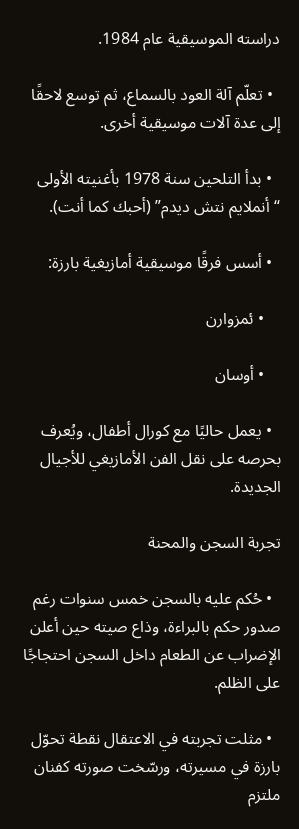دراسته الموسيقية عام 1984.

  • تعلّم آلة العود بالسماع، ثم توسع لاحقًا إلى عدة آلات موسيقية أخرى.

  • بدأ التلحين سنة 1978 بأغنيته الأولى “أنملايم نتش ديدم” (أحبك كما أنت).

  • أسس فرقًا موسيقية أمازيغية بارزة:

    • ئمزوارن

    • أوسان

  • يعمل حاليًا مع كورال أطفال، ويُعرف بحرصه على نقل الفن الأمازيغي للأجيال الجديدة.

تجربة السجن والمحنة

  • حُكم عليه بالسجن خمس سنوات رغم صدور حكم بالبراءة، وذاع صيته حين أعلن الإضراب عن الطعام داخل السجن احتجاجًا على الظلم.

  • مثلت تجربته في الاعتقال نقطة تحوّل بارزة في مسيرته، ورسّخت صورته كفنان ملتزم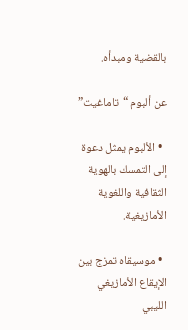بالقضية ومبدأه.

عن ألبوم “تاماغيت”

  • الألبوم يمثل دعوة إلى التمسك بالهوية الثقافية واللغوية الأمازيغية.

  • موسيقاه تمزج بين الإيقاع الأمازيغي الليبي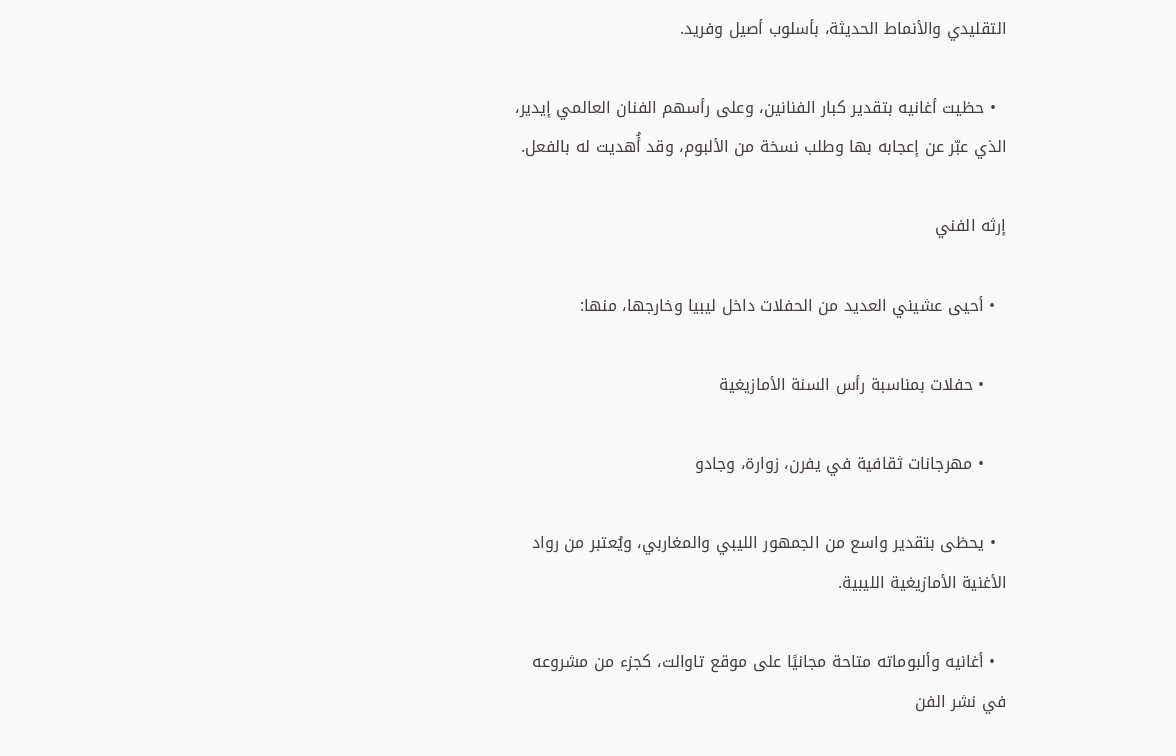التقليدي والأنماط الحديثة، بأسلوب أصيل وفريد.

  • حظيت أغانيه بتقدير كبار الفنانين، وعلى رأسهم الفنان العالمي إيدير، الذي عبّر عن إعجابه بها وطلب نسخة من الألبوم، وقد أُهديت له بالفعل.

إرثه الفني

  • أحيى عشيني العديد من الحفلات داخل ليبيا وخارجها، منها:

    • حفلات بمناسبة رأس السنة الأمازيغية

    • مهرجانات ثقافية في يفرن، زوارة، وجادو

  • يحظى بتقدير واسع من الجمهور الليبي والمغاربي، ويُعتبر من رواد الأغنية الأمازيغية الليبية.

  • أغانيه وألبوماته متاحة مجانيًا على موقع تاوالت، كجزء من مشروعه في نشر الفن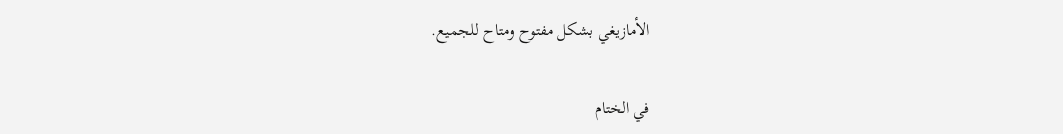الأمازيغي بشكل مفتوح ومتاح للجميع.

في الختام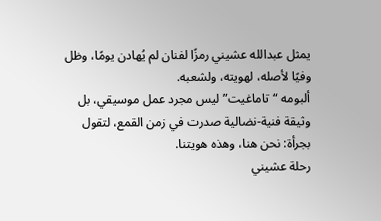يمثل عبدالله عشيني رمزًا لفنان لم يُهادن يومًا، وظل وفيًا لأصله، لهويته، ولشعبه.
ألبومه “تاماغيت” ليس مجرد عمل موسيقي، بل وثيقة فنية-نضالية صدرت في زمن القمع، لتقول بجرأة: نحن هنا، وهذه هويتنا.
رحلة عشيني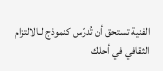الفنية تستحق أن تُدرّس كنموذج لـالالتزام الثقافي في أحلك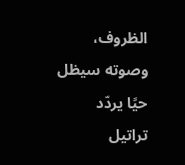الظروف، وصوته سيظل حيًا يردّد تراتيل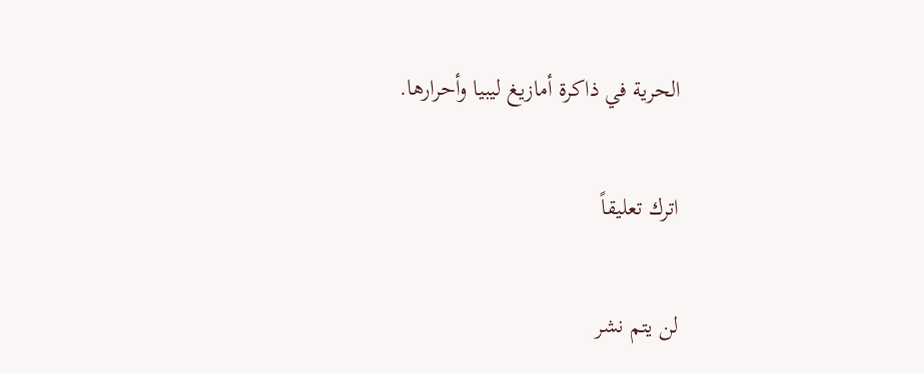الحرية في ذاكرة أمازيغ ليبيا وأحرارها.

اترك تعليقاً

لن يتم نشر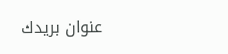عنوان بريدك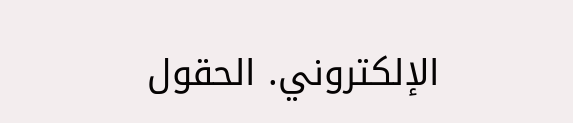الإلكتروني. الحقول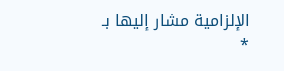الإلزامية مشار إليها بـ *